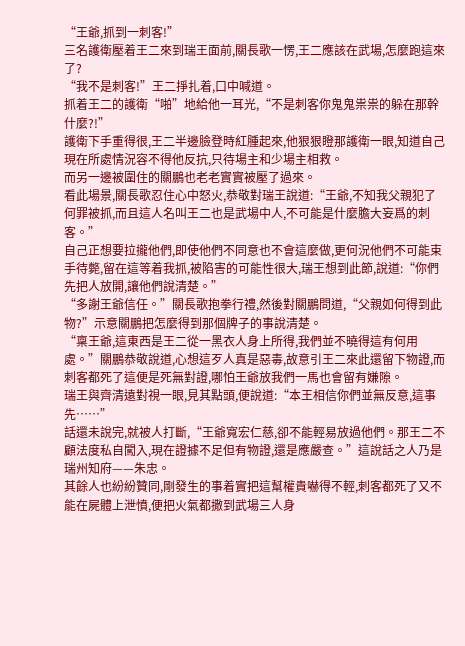“王爺,抓到一刺客!”
三名護衛壓着王二來到瑞王面前,關長歌一愣,王二應該在武場,怎麼跑這來了?
“我不是刺客!”王二掙扎着,口中喊道。
抓着王二的護衛“啪”地給他一耳光,“不是刺客你鬼鬼祟祟的躲在那幹什麼?!”
護衛下手重得很,王二半邊臉登時紅腫起來,他狠狠瞪那護衛一眼,知道自己現在所處情況容不得他反抗,只待場主和少場主相救。
而另一邊被圍住的關鵬也老老實實被壓了過來。
看此場景,關長歌忍住心中怒火,恭敬對瑞王說道:“王爺,不知我父親犯了何罪被抓,而且這人名叫王二也是武場中人,不可能是什麼膽大妄爲的刺客。”
自己正想要拉攏他們,即使他們不同意也不會這麼做,更何況他們不可能束手待斃,留在這等着我抓,被陷害的可能性很大,瑞王想到此節,說道:“你們先把人放開,讓他們說清楚。”
“多謝王爺信任。”關長歌抱拳行禮,然後對關鵬問道,“父親如何得到此物?”示意關鵬把怎麼得到那個牌子的事說清楚。
“稟王爺,這東西是王二從一黑衣人身上所得,我們並不曉得這有何用處。”關鵬恭敬說道,心想這歹人真是惡毒,故意引王二來此還留下物證,而刺客都死了這便是死無對證,哪怕王爺放我們一馬也會留有嫌隙。
瑞王與齊清遠對視一眼,見其點頭,便說道:“本王相信你們並無反意,這事先……”
話還未說完,就被人打斷,“王爺寬宏仁慈,卻不能輕易放過他們。那王二不顧法度私自闖入,現在證據不足但有物證,還是應嚴查。”這說話之人乃是瑞州知府——朱忠。
其餘人也紛紛贊同,剛發生的事着實把這幫權貴嚇得不輕,刺客都死了又不能在屍體上泄憤,便把火氣都撒到武場三人身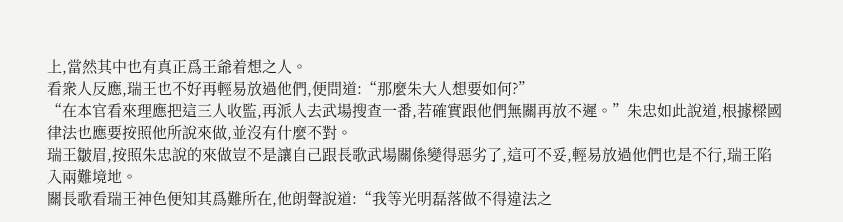上,當然其中也有真正爲王爺着想之人。
看衆人反應,瑞王也不好再輕易放過他們,便問道:“那麼朱大人想要如何?”
“在本官看來理應把這三人收監,再派人去武場搜查一番,若確實跟他們無關再放不遲。”朱忠如此說道,根據樑國律法也應要按照他所說來做,並沒有什麼不對。
瑞王皺眉,按照朱忠說的來做豈不是讓自己跟長歌武場關係變得惡劣了,這可不妥,輕易放過他們也是不行,瑞王陷入兩難境地。
關長歌看瑞王神色便知其爲難所在,他朗聲說道:“我等光明磊落做不得違法之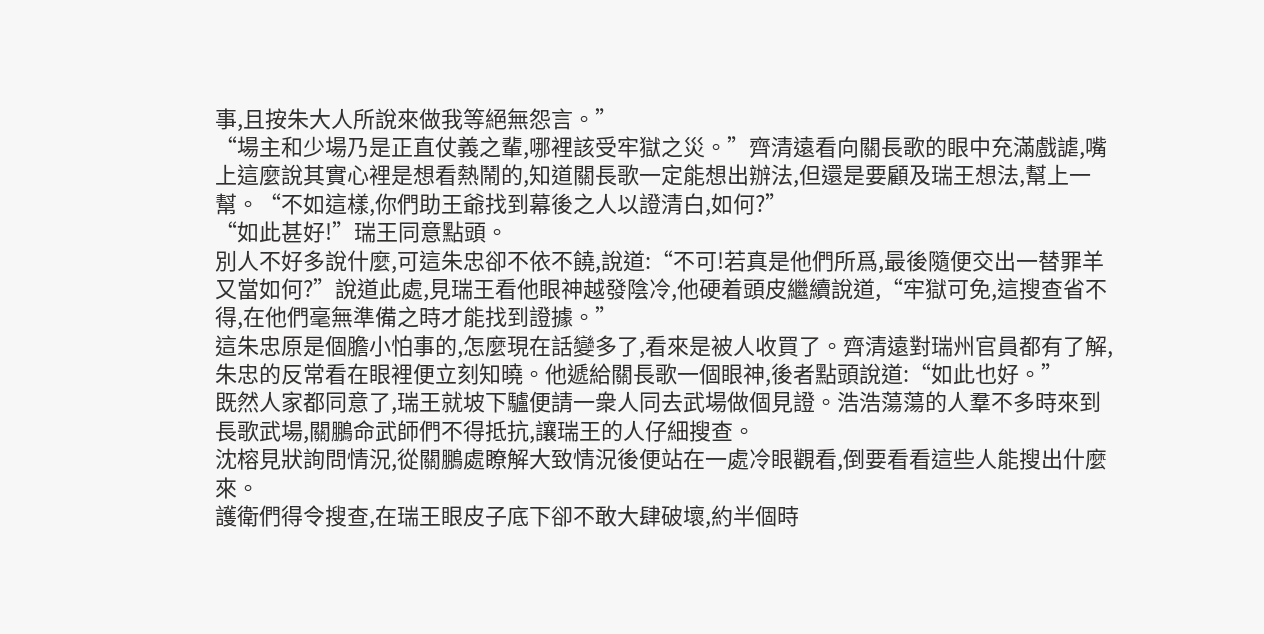事,且按朱大人所說來做我等絕無怨言。”
“場主和少場乃是正直仗義之輩,哪裡該受牢獄之災。”齊清遠看向關長歌的眼中充滿戲謔,嘴上這麼說其實心裡是想看熱鬧的,知道關長歌一定能想出辦法,但還是要顧及瑞王想法,幫上一幫。“不如這樣,你們助王爺找到幕後之人以證清白,如何?”
“如此甚好!”瑞王同意點頭。
別人不好多說什麼,可這朱忠卻不依不饒,說道:“不可!若真是他們所爲,最後隨便交出一替罪羊又當如何?”說道此處,見瑞王看他眼神越發陰冷,他硬着頭皮繼續說道,“牢獄可免,這搜查省不得,在他們毫無準備之時才能找到證據。”
這朱忠原是個膽小怕事的,怎麼現在話變多了,看來是被人收買了。齊清遠對瑞州官員都有了解,朱忠的反常看在眼裡便立刻知曉。他遞給關長歌一個眼神,後者點頭說道:“如此也好。”
既然人家都同意了,瑞王就坡下驢便請一衆人同去武場做個見證。浩浩蕩蕩的人羣不多時來到長歌武場,關鵬命武師們不得抵抗,讓瑞王的人仔細搜查。
沈榕見狀詢問情況,從關鵬處瞭解大致情況後便站在一處冷眼觀看,倒要看看這些人能搜出什麼來。
護衛們得令搜查,在瑞王眼皮子底下卻不敢大肆破壞,約半個時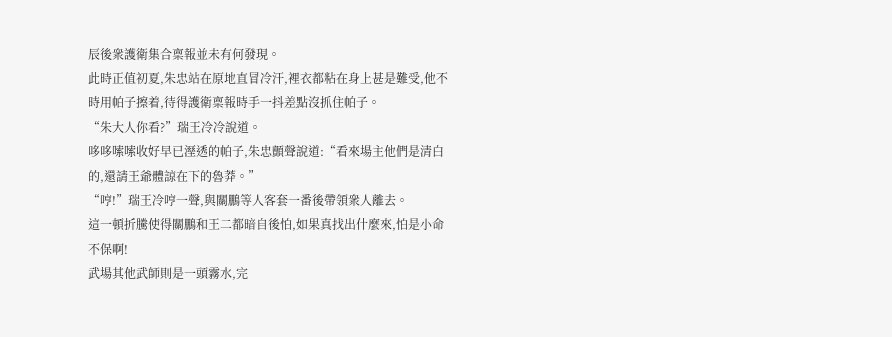辰後衆護衛集合稟報並未有何發現。
此時正值初夏,朱忠站在原地直冒冷汗,裡衣都粘在身上甚是難受,他不時用帕子擦着,待得護衛稟報時手一抖差點沒抓住帕子。
“朱大人你看?”瑞王冷冷說道。
哆哆嗦嗦收好早已溼透的帕子,朱忠顫聲說道:“看來場主他們是清白的,還請王爺體諒在下的魯莽。”
“哼!”瑞王冷哼一聲,與關鵬等人客套一番後帶領衆人離去。
這一頓折騰使得關鵬和王二都暗自後怕,如果真找出什麼來,怕是小命不保啊!
武場其他武師則是一頭霧水,完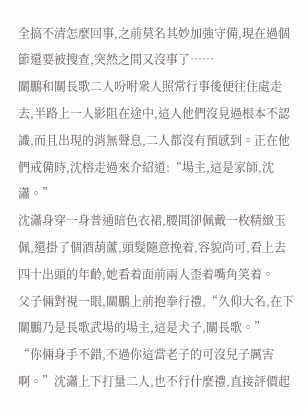全搞不清怎麼回事,之前莫名其妙加強守備,現在過個節還要被搜查,突然之間又沒事了……
關鵬和關長歌二人吩咐衆人照常行事後便往住處走去,半路上一人影阻在途中,這人他們沒見過根本不認識,而且出現的消無聲息,二人都沒有預感到。正在他們戒備時,沈榕走過來介紹道:“場主,這是家師,沈瀟。”
沈瀟身穿一身普通暗色衣裙,腰間卻佩戴一枚精緻玉佩,還掛了個酒葫蘆,頭髮隨意挽着,容貌尚可,看上去四十出頭的年齡,她看着面前兩人歪着嘴角笑着。
父子倆對視一眼,關鵬上前抱拳行禮,“久仰大名,在下關鵬乃是長歌武場的場主,這是犬子,關長歌。”
“你倆身手不錯,不過你這當老子的可沒兒子厲害啊。”沈瀟上下打量二人,也不行什麼禮,直接評價起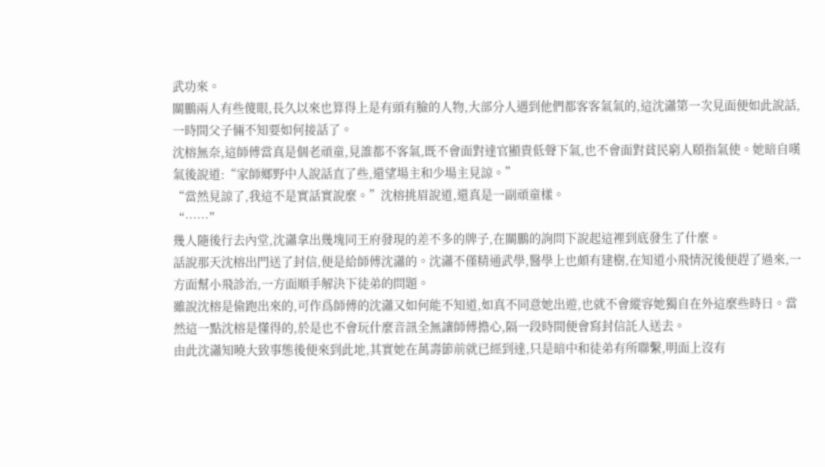武功來。
關鵬兩人有些傻眼,長久以來也算得上是有頭有臉的人物,大部分人遇到他們都客客氣氣的,這沈瀟第一次見面便如此說話,一時間父子倆不知要如何接話了。
沈榕無奈,這師傅當真是個老頑童,見誰都不客氣,既不會面對達官顯貴低聲下氣,也不會面對貧民窮人頤指氣使。她暗自嘆氣後說道:“家師鄉野中人說話直了些,還望場主和少場主見諒。”
“當然見諒了,我這不是實話實說麼。”沈榕挑眉說道,還真是一副頑童樣。
“……”
幾人隨後行去內堂,沈瀟拿出幾塊同王府發現的差不多的牌子,在關鵬的詢問下說起這裡到底發生了什麼。
話說那天沈榕出門送了封信,便是給師傅沈瀟的。沈瀟不僅精通武學,醫學上也頗有建樹,在知道小飛情況後便趕了過來,一方面幫小飛診治,一方面順手解決下徒弟的問題。
雖說沈榕是偷跑出來的,可作爲師傅的沈瀟又如何能不知道,如真不同意她出遊,也就不會縱容她獨自在外這麼些時日。當然這一點沈榕是懂得的,於是也不會玩什麼音訊全無讓師傅擔心,隔一段時間便會寫封信託人送去。
由此沈瀟知曉大致事態後便來到此地,其實她在萬壽節前就已經到達,只是暗中和徒弟有所聯繫,明面上沒有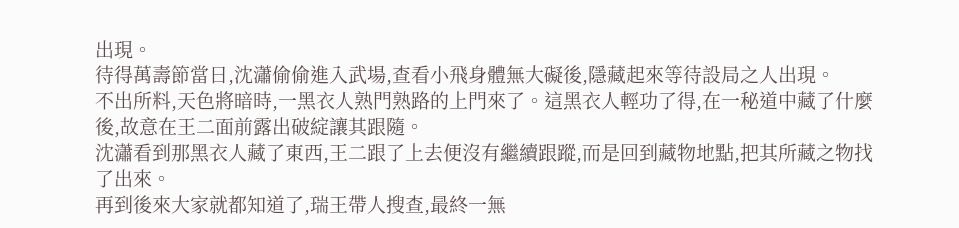出現。
待得萬壽節當日,沈瀟偷偷進入武場,查看小飛身體無大礙後,隱藏起來等待設局之人出現。
不出所料,天色將暗時,一黑衣人熟門熟路的上門來了。這黑衣人輕功了得,在一秘道中藏了什麼後,故意在王二面前露出破綻讓其跟隨。
沈瀟看到那黑衣人藏了東西,王二跟了上去便沒有繼續跟蹤,而是回到藏物地點,把其所藏之物找了出來。
再到後來大家就都知道了,瑞王帶人搜查,最終一無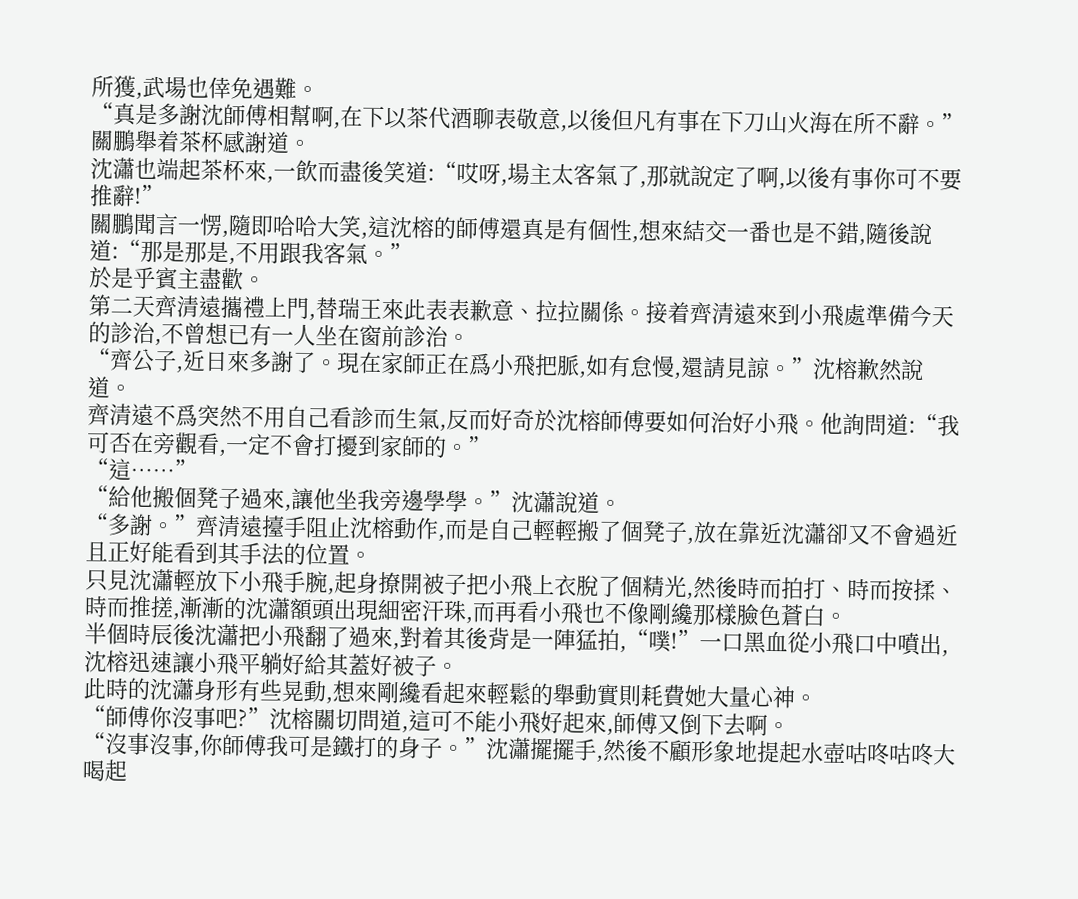所獲,武場也倖免遇難。
“真是多謝沈師傅相幫啊,在下以茶代酒聊表敬意,以後但凡有事在下刀山火海在所不辭。”關鵬舉着茶杯感謝道。
沈瀟也端起茶杯來,一飲而盡後笑道:“哎呀,場主太客氣了,那就說定了啊,以後有事你可不要推辭!”
關鵬聞言一愣,隨即哈哈大笑,這沈榕的師傅還真是有個性,想來結交一番也是不錯,隨後說道:“那是那是,不用跟我客氣。”
於是乎賓主盡歡。
第二天齊清遠攜禮上門,替瑞王來此表表歉意、拉拉關係。接着齊清遠來到小飛處準備今天的診治,不曾想已有一人坐在窗前診治。
“齊公子,近日來多謝了。現在家師正在爲小飛把脈,如有怠慢,還請見諒。”沈榕歉然說道。
齊清遠不爲突然不用自己看診而生氣,反而好奇於沈榕師傅要如何治好小飛。他詢問道:“我可否在旁觀看,一定不會打擾到家師的。”
“這……”
“給他搬個凳子過來,讓他坐我旁邊學學。”沈瀟說道。
“多謝。”齊清遠擡手阻止沈榕動作,而是自己輕輕搬了個凳子,放在靠近沈瀟卻又不會過近且正好能看到其手法的位置。
只見沈瀟輕放下小飛手腕,起身撩開被子把小飛上衣脫了個精光,然後時而拍打、時而按揉、時而推搓,漸漸的沈瀟額頭出現細密汗珠,而再看小飛也不像剛纔那樣臉色蒼白。
半個時辰後沈瀟把小飛翻了過來,對着其後背是一陣猛拍,“噗!”一口黑血從小飛口中噴出,沈榕迅速讓小飛平躺好給其蓋好被子。
此時的沈瀟身形有些晃動,想來剛纔看起來輕鬆的舉動實則耗費她大量心神。
“師傅你沒事吧?”沈榕關切問道,這可不能小飛好起來,師傅又倒下去啊。
“沒事沒事,你師傅我可是鐵打的身子。”沈瀟擺擺手,然後不顧形象地提起水壺咕咚咕咚大喝起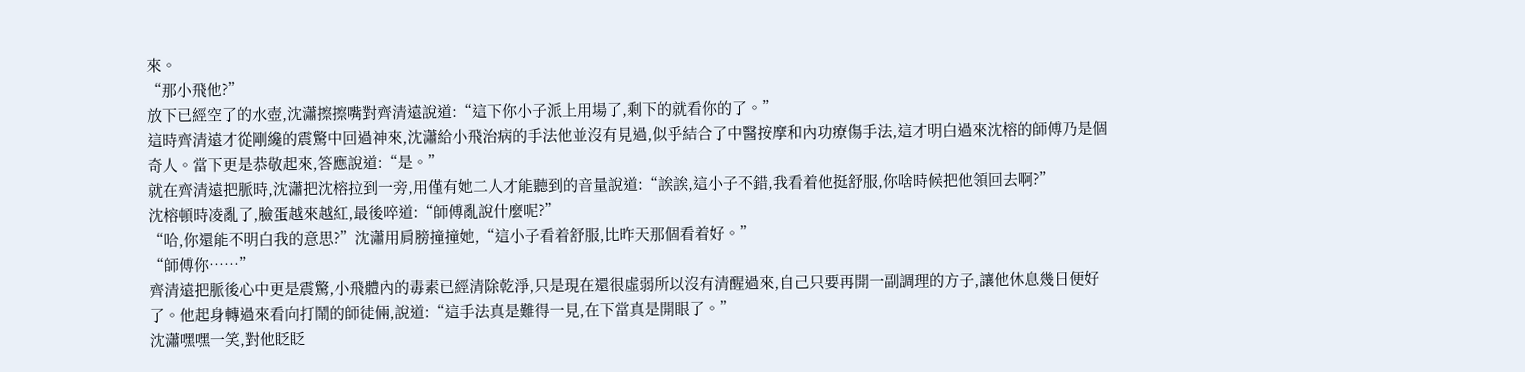來。
“那小飛他?”
放下已經空了的水壺,沈瀟擦擦嘴對齊清遠說道:“這下你小子派上用場了,剩下的就看你的了。”
這時齊清遠才從剛纔的震驚中回過神來,沈瀟給小飛治病的手法他並沒有見過,似乎結合了中醫按摩和內功療傷手法,這才明白過來沈榕的師傅乃是個奇人。當下更是恭敬起來,答應說道:“是。”
就在齊清遠把脈時,沈瀟把沈榕拉到一旁,用僅有她二人才能聽到的音量說道:“誒誒,這小子不錯,我看着他挺舒服,你啥時候把他領回去啊?”
沈榕頓時凌亂了,臉蛋越來越紅,最後啐道:“師傅亂說什麼呢?”
“哈,你還能不明白我的意思?”沈瀟用肩膀撞撞她,“這小子看着舒服,比昨天那個看着好。”
“師傅你……”
齊清遠把脈後心中更是震驚,小飛體內的毒素已經清除乾淨,只是現在還很虛弱所以沒有清醒過來,自己只要再開一副調理的方子,讓他休息幾日便好了。他起身轉過來看向打鬧的師徒倆,說道:“這手法真是難得一見,在下當真是開眼了。”
沈瀟嘿嘿一笑,對他眨眨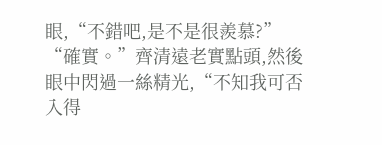眼,“不錯吧,是不是很羨慕?”
“確實。”齊清遠老實點頭,然後眼中閃過一絲精光,“不知我可否入得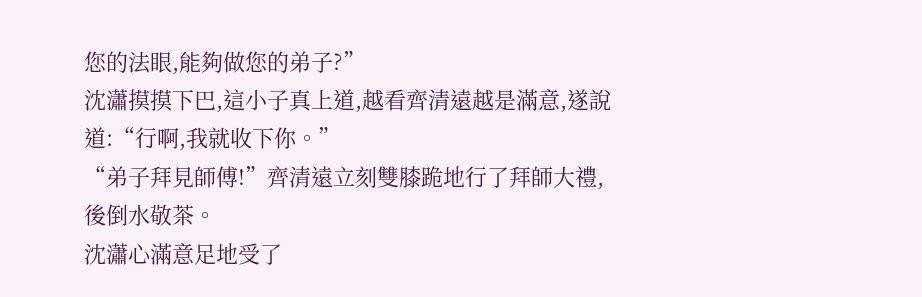您的法眼,能夠做您的弟子?”
沈瀟摸摸下巴,這小子真上道,越看齊清遠越是滿意,遂說道:“行啊,我就收下你。”
“弟子拜見師傅!”齊清遠立刻雙膝跪地行了拜師大禮,後倒水敬茶。
沈瀟心滿意足地受了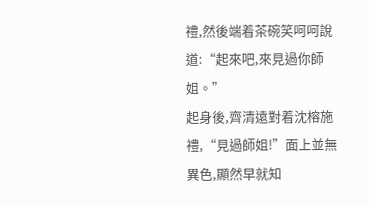禮,然後端着茶碗笑呵呵說道:“起來吧,來見過你師姐。”
起身後,齊清遠對着沈榕施禮,“見過師姐!”面上並無異色,顯然早就知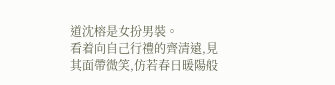道沈榕是女扮男裝。
看着向自己行禮的齊清遠,見其面帶微笑,仿若春日暖陽般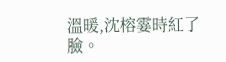溫暖,沈榕霎時紅了臉。